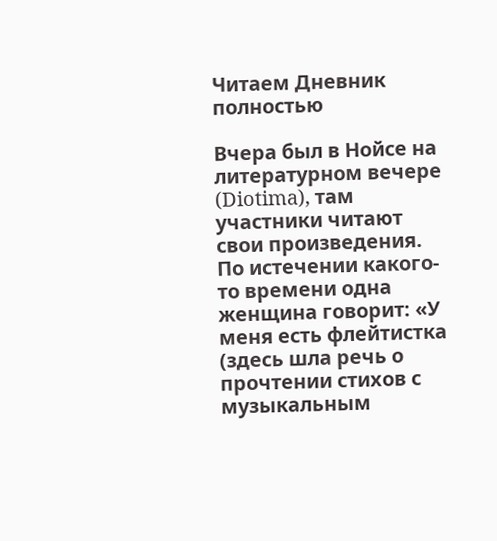Читаем Дневник полностью

Вчера был в Нойсе на литературном вечере (Diotima), там участники читают свои произведения. По истечении какого-то времени одна женщина говорит: «У меня есть флейтистка (здесь шла речь о прочтении стихов с музыкальным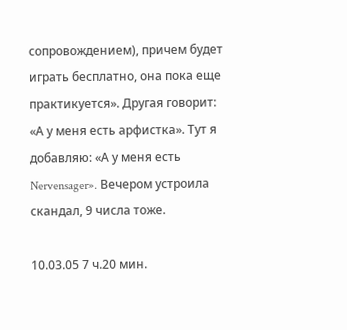сопровождением), причем будет играть бесплатно, она пока еще практикуется». Другая говорит: «А у меня есть арфистка». Тут я добавляю: «А у меня есть Nervensager». Вечером устроила скандал, 9 числа тоже.

10.03.05 7 ч.20 мин.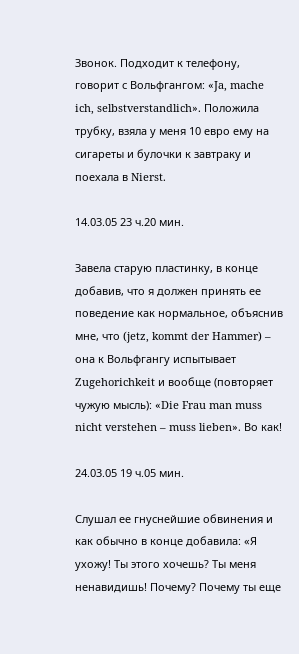Звонок. Подходит к телефону, говорит с Вольфгангом: «Ja, mache ich, selbstverstandlich». Положила трубку, взяла у меня 10 евро ему на сигареты и булочки к завтраку и поехала в Nierst.

14.03.05 23 ч.20 мин.

Завела старую пластинку, в конце добавив, что я должен принять ее поведение как нормальное, объяснив мне, что (jetz, kommt der Hammer) – она к Вольфгангу испытывает Zugehorichkeit и вообще (повторяет чужую мысль): «Die Frau man muss nicht verstehen – muss lieben». Во как!

24.03.05 19 ч.05 мин.

Слушал ее гнуснейшие обвинения и как обычно в конце добавила: «Я ухожу! Ты этого хочешь? Ты меня ненавидишь! Почему? Почему ты еще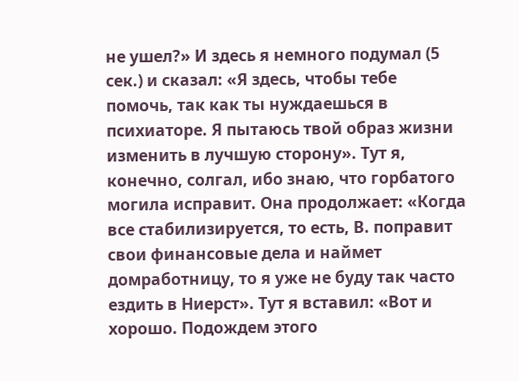не ушел?» И здесь я немного подумал (5 сек.) и сказал: «Я здесь, чтобы тебе помочь, так как ты нуждаешься в психиаторе. Я пытаюсь твой образ жизни изменить в лучшую сторону». Тут я, конечно, солгал, ибо знаю, что горбатого могила исправит. Она продолжает: «Когда все стабилизируется, то есть, В. поправит свои финансовые дела и наймет домработницу, то я уже не буду так часто ездить в Ниерст». Тут я вставил: «Вот и хорошо. Подождем этого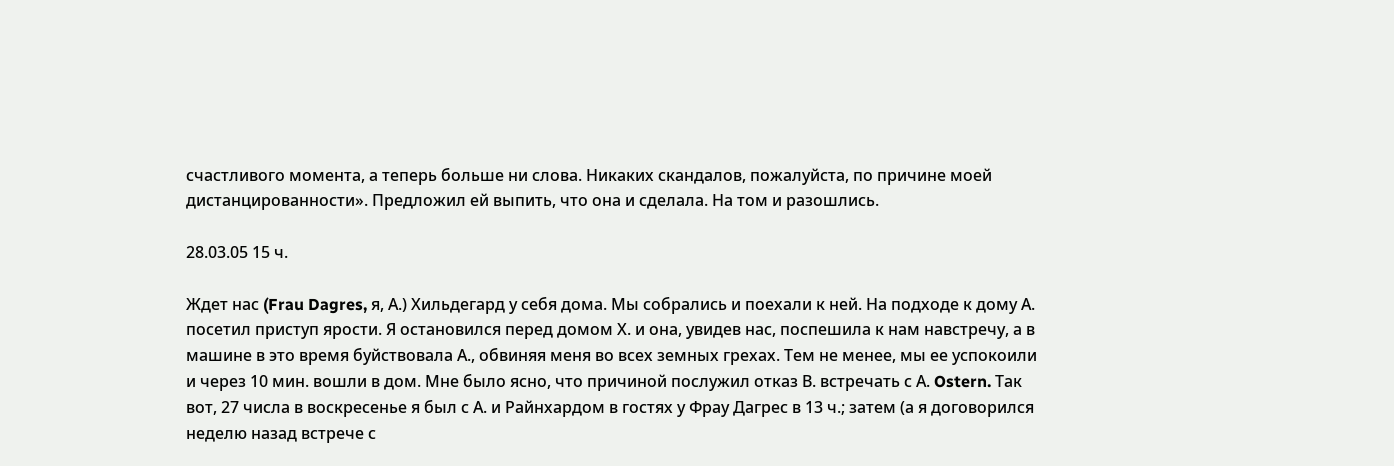счастливого момента, а теперь больше ни слова. Никаких скандалов, пожалуйста, по причине моей дистанцированности». Предложил ей выпить, что она и сделала. На том и разошлись.

28.03.05 15 ч.

Ждет нас (Frau Dagres, я, А.) Хильдегард у себя дома. Мы собрались и поехали к ней. На подходе к дому А. посетил приступ ярости. Я остановился перед домом Х. и она, увидев нас, поспешила к нам навстречу, а в машине в это время буйствовала А., обвиняя меня во всех земных грехах. Тем не менее, мы ее успокоили и через 10 мин. вошли в дом. Мне было ясно, что причиной послужил отказ В. встречать с А. Ostern. Так вот, 27 числа в воскресенье я был с А. и Райнхардом в гостях у Фрау Дагрес в 13 ч.; затем (а я договорился неделю назад встрече с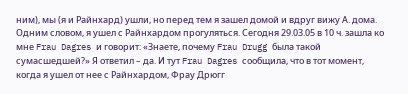ним), мы (я и Райнхард) ушли, но перед тем я зашел домой и вдруг вижу А. дома. Одним словом, я ушел с Райнхардом прогуляться. Сегодня 29.03.05 в 10 ч. зашла ко мне Frau Dagres и говорит: «Знаете, почему Frau Drugg была такой сумасшедшей?» Я ответил – да. И тут Frau Dagres сообщила, что в тот момент, когда я ушел от нее с Райнхардом, Фрау Дрюгг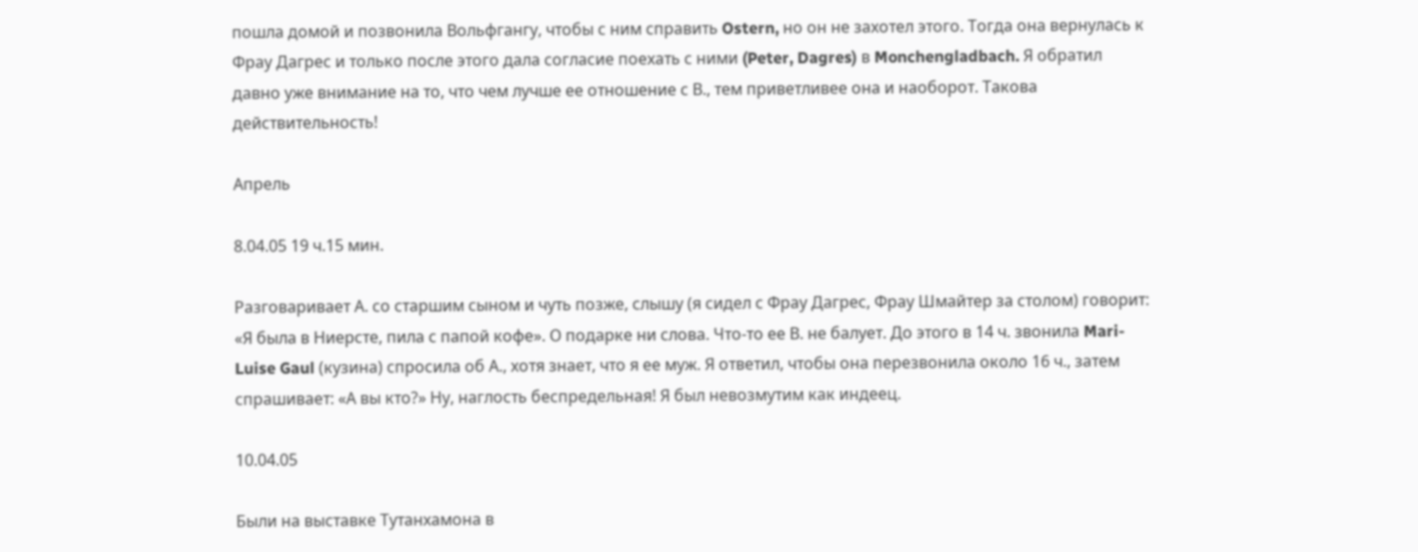пошла домой и позвонила Вольфгангу, чтобы с ним справить Ostern, но он не захотел этого. Тогда она вернулась к Фрау Дагрес и только после этого дала согласие поехать с ними (Peter, Dagres) в Monchengladbach. Я обратил давно уже внимание на то, что чем лучше ее отношение с В., тем приветливее она и наоборот. Такова действительность!

Апрель

8.04.05 19 ч.15 мин.

Разговаривает А. со старшим сыном и чуть позже, слышу (я сидел с Фрау Дагрес, Фрау Шмайтер за столом) говорит: «Я была в Ниерсте, пила с папой кофе». О подарке ни слова. Что-то ее В. не балует. До этого в 14 ч. звонила Mari-Luise Gaul (кузина) спросила об А., хотя знает, что я ее муж. Я ответил, чтобы она перезвонила около 16 ч., затем спрашивает: «А вы кто?» Ну, наглость беспредельная! Я был невозмутим как индеец.

10.04.05

Были на выставке Тутанхамона в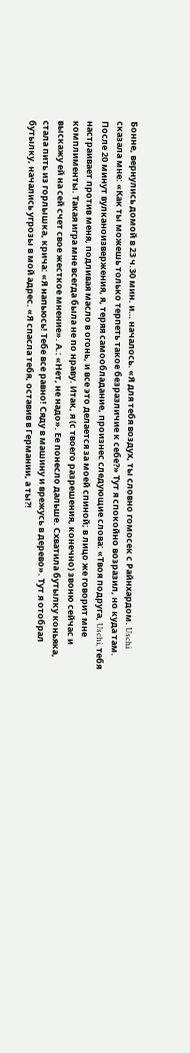Бонне, вернулись домой в 23 ч.30 мин. и… началось. «Я для тебя воздух, ты словно гомосек с Райнхардом. Uschi сказала мне: «Как ты можешь только терпеть такое безразличие к себе?» Тут я спокойно возразил, но куда там. После 20 минут вулканоизвержения, я, теряя самообладание, произнес следующие слова: «Твоя подруга, Uschi, тебя настраивает против меня, подливая масло в огонь, и все это делается за моей спиной; в лицо же говорит мне комплименты. Такая игра мне всегда была не по нраву. Итак, я (с твоего разрешения, конечно) звоню сейчас и выскажу ей на сей счет свое жесткое мнение». А.: «Нет, не надо». Ее понесло дальше. Схватила бутылку коньяка, стала пить из горлышка, крича: «Я напьюсь! Тебе все равно! Сяду в машину и врежусь в дерево». Тут я отобрал бутылку, начались угрозы в мой адрес. «Я спасла тебя, оставив в Германии, а ты?!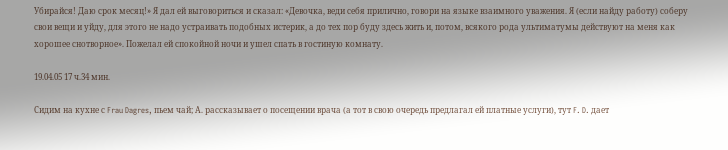Убирайся! Даю срок месяц!» Я дал ей выговориться и сказал: «Девочка, веди себя прилично, говори на языке взаимного уважения. Я (если найду работу) соберу свои вещи и уйду, для этого не надо устраивать подобных истерик, а до тех пор буду здесь жить и, потом, всякого рода ультиматумы действуют на меня как хорошее снотворное». Пожелал ей спокойной ночи и ушел спать в гостиную комнату.

19.04.05 17 ч.34 мин.

Сидим на кухне с Frau Dagres, пьем чай; А. рассказывает о посещении врача (а тот в свою очередь предлагал ей платные услуги), тут F. D. дает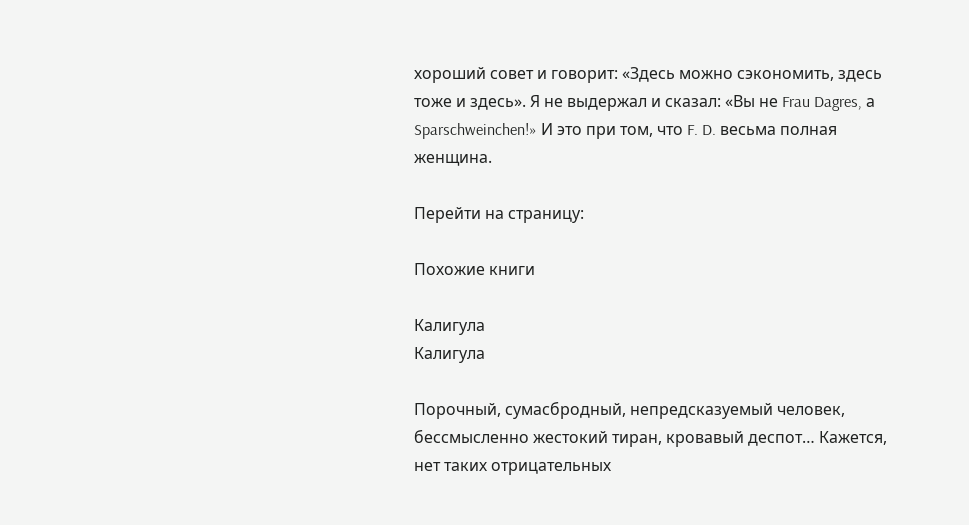хороший совет и говорит: «Здесь можно сэкономить, здесь тоже и здесь». Я не выдержал и сказал: «Вы не Frau Dagres, а Sparschweinchen!» И это при том, что F. D. весьма полная женщина.

Перейти на страницу:

Похожие книги

Калигула
Калигула

Порочный, сумасбродный, непредсказуемый человек, бессмысленно жестокий тиран, кровавый деспот… Кажется, нет таких отрицательных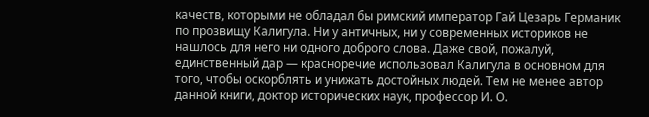качеств, которыми не обладал бы римский император Гай Цезарь Германик по прозвищу Калигула. Ни у античных, ни у современных историков не нашлось для него ни одного доброго слова. Даже свой, пожалуй, единственный дар — красноречие использовал Калигула в основном для того, чтобы оскорблять и унижать достойных людей. Тем не менее автор данной книги, доктор исторических наук, профессор И. О.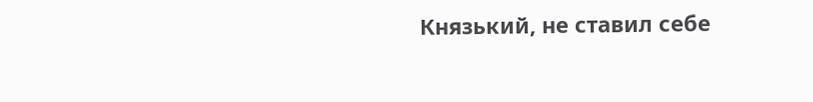Князький, не ставил себе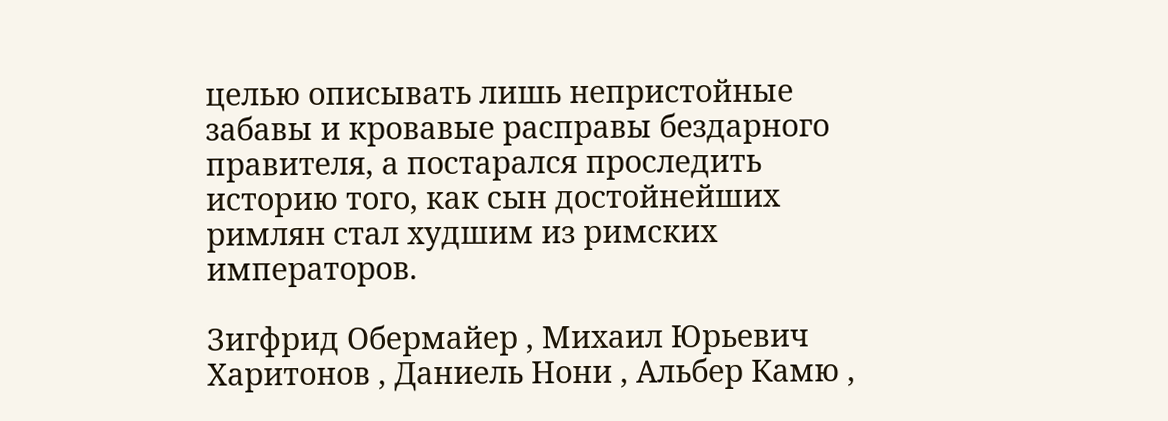целью описывать лишь непристойные забавы и кровавые расправы бездарного правителя, а постарался проследить историю того, как сын достойнейших римлян стал худшим из римских императоров.

Зигфрид Обермайер , Михаил Юрьевич Харитонов , Даниель Нони , Альбер Камю ,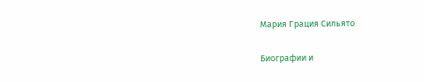Мария Грация Сильято

Биографии и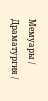Мемуары / Драматургия /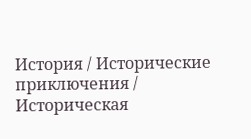История / Исторические приключения / Историческая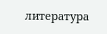литература